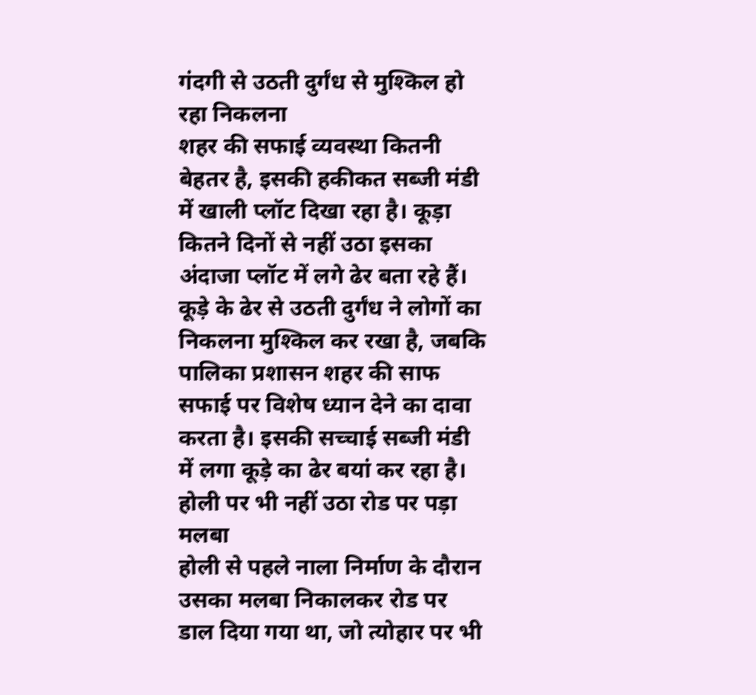गंदगी से उठती दुर्गंध से मुश्किल हो रहा निकलना
शहर की सफाई व्यवस्था कितनी बेहतर है, इसकी हकीकत सब्जी मंडी में खाली प्लॉट दिखा रहा है। कूड़ा कितने दिनों से नहीं उठा इसका अंदाजा प्लॉट में लगे ढेर बता रहे हैं। कूड़े के ढेर से उठती दुर्गंध ने लोगों का निकलना मुश्किल कर रखा है, जबकि पालिका प्रशासन शहर की साफ सफाई पर विशेष ध्यान देने का दावा करता है। इसकी सच्चाई सब्जी मंडी में लगा कूड़े का ढेर बयां कर रहा है।
होली पर भी नहीं उठा रोड पर पड़ा मलबा
होली से पहले नाला निर्माण के दौरान उसका मलबा निकालकर रोड पर डाल दिया गया था, जो त्योहार पर भी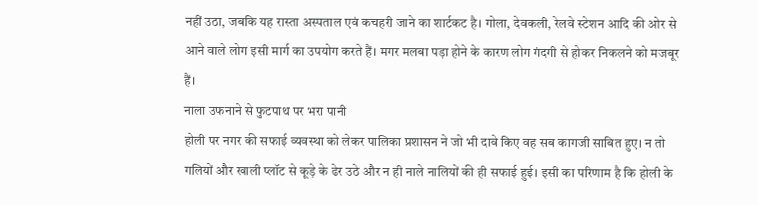नहीं उठा, जबकि यह रास्ता अस्पताल एवं कचहरी जाने का शार्टकट है। गोला, देवकली, रेलवे स्टेशन आदि की ओर से आने वाले लोग इसी मार्ग का उपयोग करते हैं। मगर मलबा पड़ा होने के कारण लोग गंदगी से होकर निकलने को मजबूर हैं।
नाला उफनाने से फुटपाथ पर भरा पानी
होली पर नगर की सफाई व्यवस्था को लेकर पालिका प्रशासन ने जो भी दावे किए वह सब कागजी साबित हुए। न तो गलियों और खाली प्लॉट से कूड़े के ढेर उठे और न ही नाले नालियों की ही सफाई हुई। इसी का परिणाम है कि होली के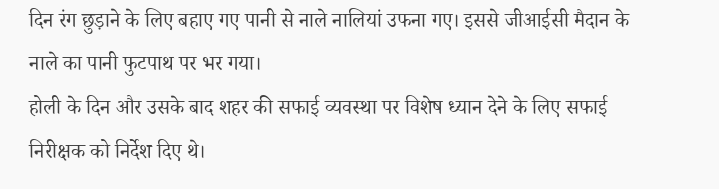दिन रंग छुड़ाने के लिए बहाए गए पानी से नाले नालियां उफना गए। इससे जीआईसी मैदान के नाले का पानी फुटपाथ पर भर गया।
होली के दिन और उसके बाद शहर की सफाई व्यवस्था पर विशेष ध्यान देने के लिए सफाई निरीक्षक को निर्देश दिए थे।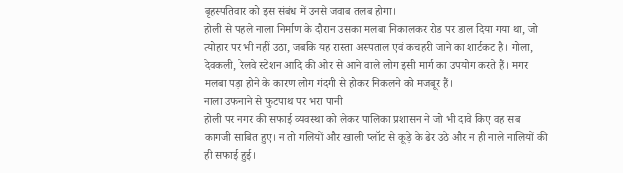बृहस्पतिवार को इस संबंध में उनसे जवाब तलब होगा।
होली से पहले नाला निर्माण के दौरान उसका मलबा निकालकर रोड पर डाल दिया गया था, जो त्योहार पर भी नहीं उठा, जबकि यह रास्ता अस्पताल एवं कचहरी जाने का शार्टकट है। गोला, देवकली, रेलवे स्टेशन आदि की ओर से आने वाले लोग इसी मार्ग का उपयोग करते हैं। मगर मलबा पड़ा होने के कारण लोग गंदगी से होकर निकलने को मजबूर हैं।
नाला उफनाने से फुटपाथ पर भरा पानी
होली पर नगर की सफाई व्यवस्था को लेकर पालिका प्रशासन ने जो भी दावे किए वह सब कागजी साबित हुए। न तो गलियों और खाली प्लॉट से कूड़े के ढेर उठे और न ही नाले नालियों की ही सफाई हुई।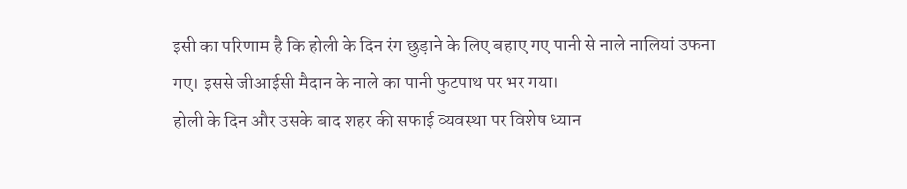इसी का परिणाम है कि होली के दिन रंग छुड़ाने के लिए बहाए गए पानी से नाले नालियां उफना गए। इससे जीआईसी मैदान के नाले का पानी फुटपाथ पर भर गया।
होली के दिन और उसके बाद शहर की सफाई व्यवस्था पर विशेष ध्यान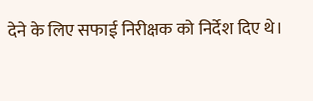देने के लिए सफाई निरीक्षक को निर्देश दिए थे।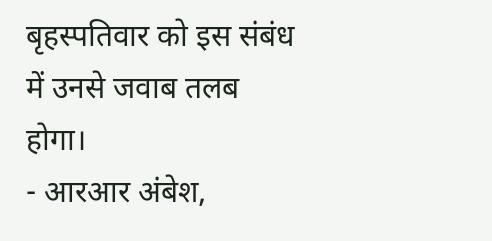बृहस्पतिवार को इस संबंध में उनसे जवाब तलब होगा।
- आरआर अंबेश,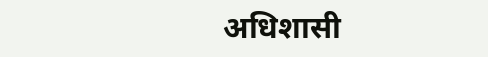अधिशासी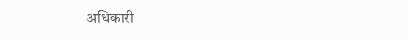अधिकारी